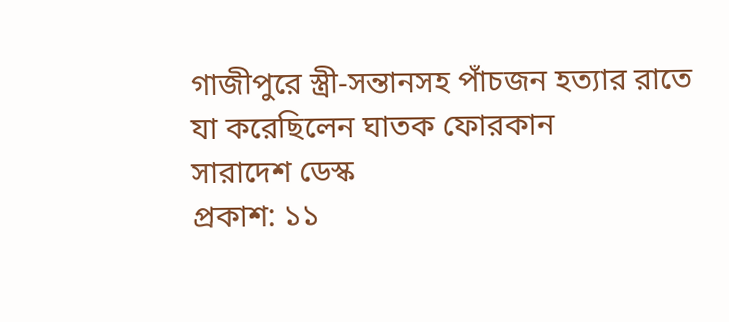গাজীপুরে স্ত্রী-সন্তানসহ পাঁচজন হত্যার রাতে যা করেছিলেন ঘাতক ফোরকান
সারাদেশ ডেস্ক
প্রকাশ: ১১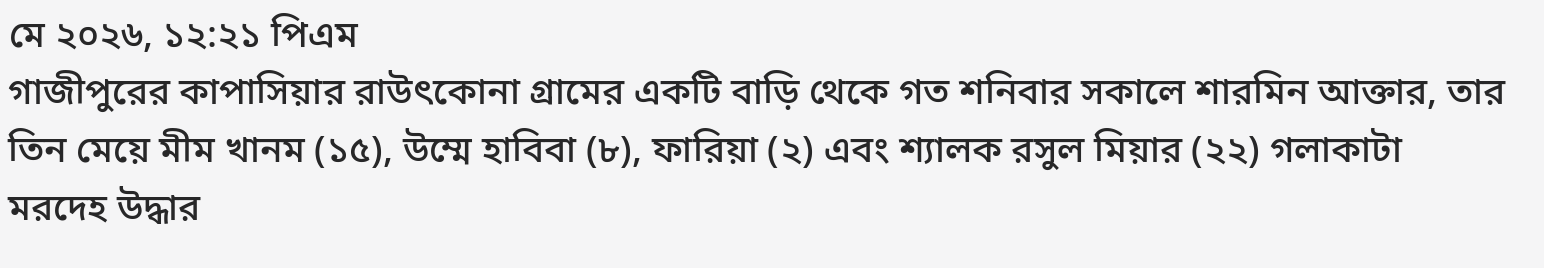মে ২০২৬, ১২:২১ পিএম
গাজীপুরের কাপাসিয়ার রাউৎকোনা গ্রামের একটি বাড়ি থেকে গত শনিবার সকালে শারমিন আক্তার, তার তিন মেয়ে মীম খানম (১৫), উম্মে হাবিবা (৮), ফারিয়া (২) এবং শ্যালক রসুল মিয়ার (২২) গলাকাটা মরদেহ উদ্ধার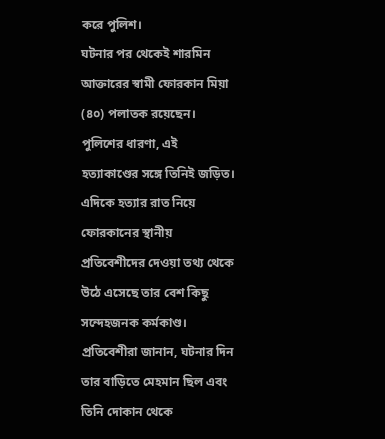করে পুলিশ।
ঘটনার পর থেকেই শারমিন আক্তারের স্বামী ফোরকান মিয়া (৪০) পলাতক রয়েছেন। পুলিশের ধারণা, এই হত্যাকাণ্ডের সঙ্গে তিনিই জড়িত।
এদিকে হত্যার রাত নিয়ে ফোরকানের স্থানীয় প্রতিবেশীদের দেওয়া তথ্য থেকে উঠে এসেছে তার বেশ কিছু সন্দেহজনক কর্মকাণ্ড।
প্রতিবেশীরা জানান, ঘটনার দিন তার বাড়িতে মেহমান ছিল এবং তিনি দোকান থেকে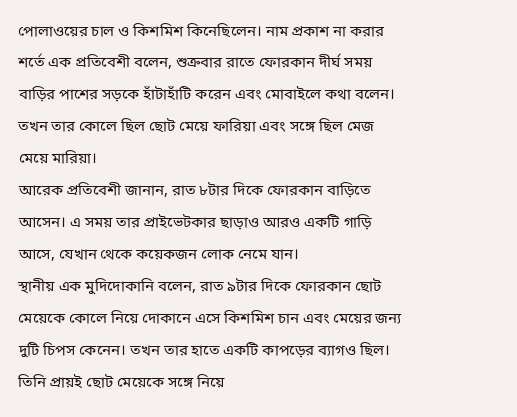পোলাওয়ের চাল ও কিশমিশ কিনেছিলেন। নাম প্রকাশ না করার শর্তে এক প্রতিবেশী বলেন, শুক্রবার রাতে ফোরকান দীর্ঘ সময় বাড়ির পাশের সড়কে হাঁটাহাঁটি করেন এবং মোবাইলে কথা বলেন। তখন তার কোলে ছিল ছোট মেয়ে ফারিয়া এবং সঙ্গে ছিল মেজ মেয়ে মারিয়া।
আরেক প্রতিবেশী জানান, রাত ৮টার দিকে ফোরকান বাড়িতে আসেন। এ সময় তার প্রাইভেটকার ছাড়াও আরও একটি গাড়ি আসে, যেখান থেকে কয়েকজন লোক নেমে যান।
স্থানীয় এক মুদিদোকানি বলেন, রাত ৯টার দিকে ফোরকান ছোট মেয়েকে কোলে নিয়ে দোকানে এসে কিশমিশ চান এবং মেয়ের জন্য দুটি চিপস কেনেন। তখন তার হাতে একটি কাপড়ের ব্যাগও ছিল। তিনি প্রায়ই ছোট মেয়েকে সঙ্গে নিয়ে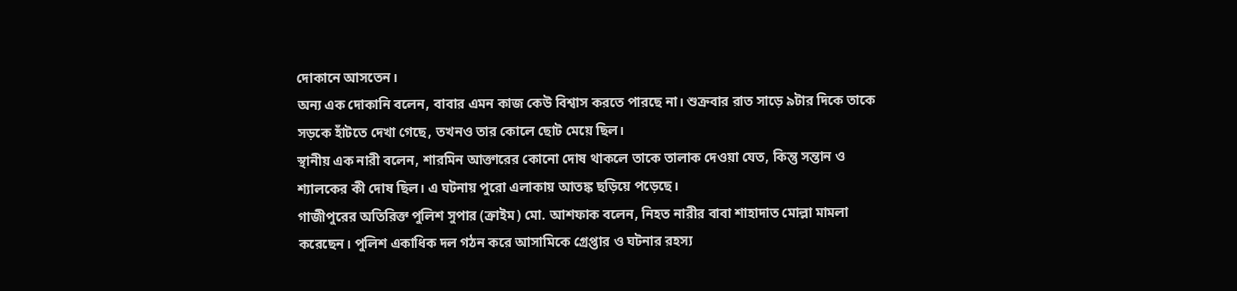দোকানে আসতেন।
অন্য এক দোকানি বলেন, বাবার এমন কাজ কেউ বিশ্বাস করতে পারছে না। শুক্রবার রাত সাড়ে ৯টার দিকে তাকে সড়কে হাঁটতে দেখা গেছে, তখনও তার কোলে ছোট মেয়ে ছিল।
স্থানীয় এক নারী বলেন, শারমিন আক্তারের কোনো দোষ থাকলে তাকে তালাক দেওয়া যেত, কিন্তু সন্তান ও শ্যালকের কী দোষ ছিল। এ ঘটনায় পুরো এলাকায় আতঙ্ক ছড়িয়ে পড়েছে।
গাজীপুরের অতিরিক্ত পুলিশ সুপার (ক্রাইম) মো. আশফাক বলেন, নিহত নারীর বাবা শাহাদাত মোল্লা মামলা করেছেন। পুলিশ একাধিক দল গঠন করে আসামিকে গ্রেপ্তার ও ঘটনার রহস্য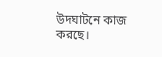উদঘাটনে কাজ করছে।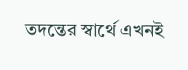তদন্তের স্বার্থে এখনই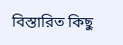বিস্তারিত কিছু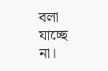বলা যাচ্ছে না।